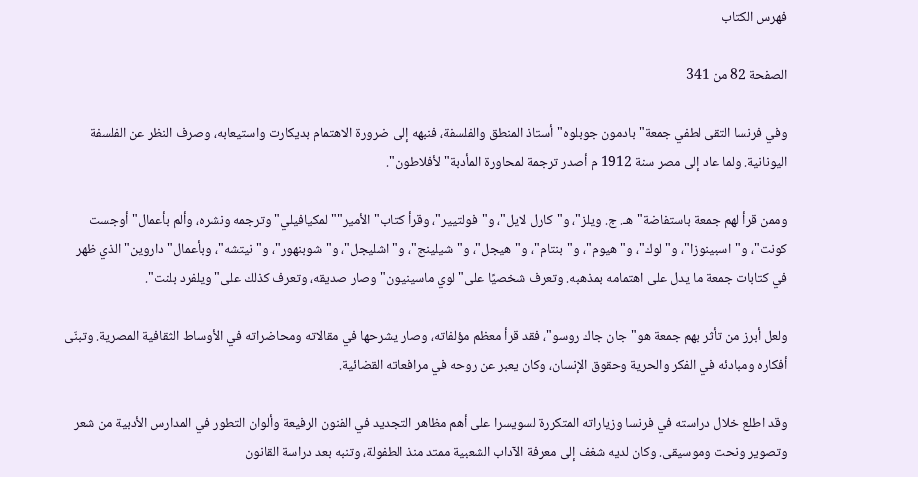فهرس الكتاب

الصفحة 82 من 341

وفي فرنسا التقى لطفي جمعة"بادمون جوبلوه"أستاذ المنطق والفلسفة، فنبهه إلى ضرورة الاهتمام بديكارت واستيعابه، وصرف النظر عن الفلسفة اليونانية. ولما عاد إلى مصر سنة 1912 م أصدر ترجمة لمحاورة المأدبة"لأفلاطون".

وممن قرأ لهم جمعة باستفاضة"هـ. ج. ويلز"، و"كارل لايل"، و"فولتيير"، وقرأ كتاب"الأمير""لمكيافيلي"وترجمه ونشره، وألم بأعمال"أوجست كونت"، و"اسبينوزا"، و"لوك"، و"هيوم"، و"بنتام"، و"هيجل"، و"شيلينج"، و"اشليجل"، و"شوبنهور"، و"نيتشه"، وبأعمال"داروين"الذي ظهر في كتابات جمعة ما يدل على اهتمامه بمذهبه. وتعرف شخصيًا على"لوي ماسينيون"وصار صديقه، وتعرف كذلك على"ويلفرد بلنت".

ولعل أبرز من تأثر بهم جمعة هو"جان جاك روسو"، فقد قرأ معظم مؤلفاته، وصار يشرحها في مقالاته ومحاضراته في الأوساط الثقافية المصرية. وتبنّى أفكاره ومبادئه في الفكر والحرية وحقوق الإنسان، وكان يعبر عن روحه في مرافعاته القضائية.

وقد اطلع خلال دراسته في فرنسا وزياراته المتكررة لسويسرا على أهم مظاهر التجديد في الفنون الرفيعة وألوان التطور في المدارس الأدبية من شعر وتصوير ونحت وموسيقى. وكان لديه شغف إلى معرفة الآداب الشعبية ممتد منذ الطفولة، وتنبه بعد دراسة القانون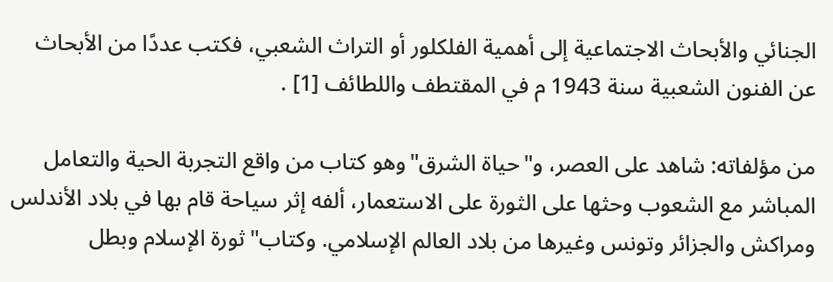الجنائي والأبحاث الاجتماعية إلى أهمية الفلكلور أو التراث الشعبي، فكتب عددًا من الأبحاث عن الفنون الشعبية سنة 1943 م في المقتطف واللطائف [1] .

من مؤلفاته: شاهد على العصر، و"حياة الشرق"وهو كتاب من واقع التجربة الحية والتعامل المباشر مع الشعوب وحثها على الثورة على الاستعمار، ألفه إثر سياحة قام بها في بلاد الأندلس ومراكش والجزائر وتونس وغيرها من بلاد العالم الإسلامي. وكتاب"ثورة الإسلام وبطل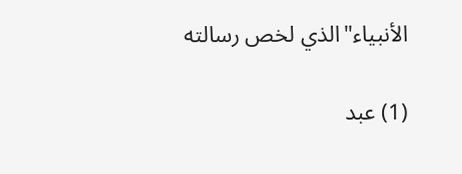الأنبياء"الذي لخص رسالته

(1) عبد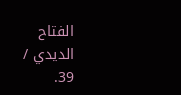الفتاح الديدي / 39.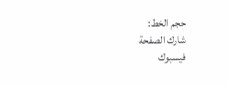حجم الخط:
شارك الصفحة
فيسبوك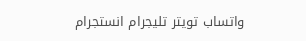واتساب تويتر تليجرام انستجرام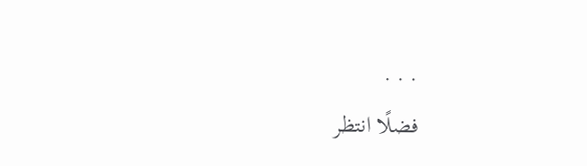. . .
فضلًا انتظر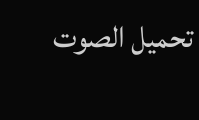تحميل الصوت